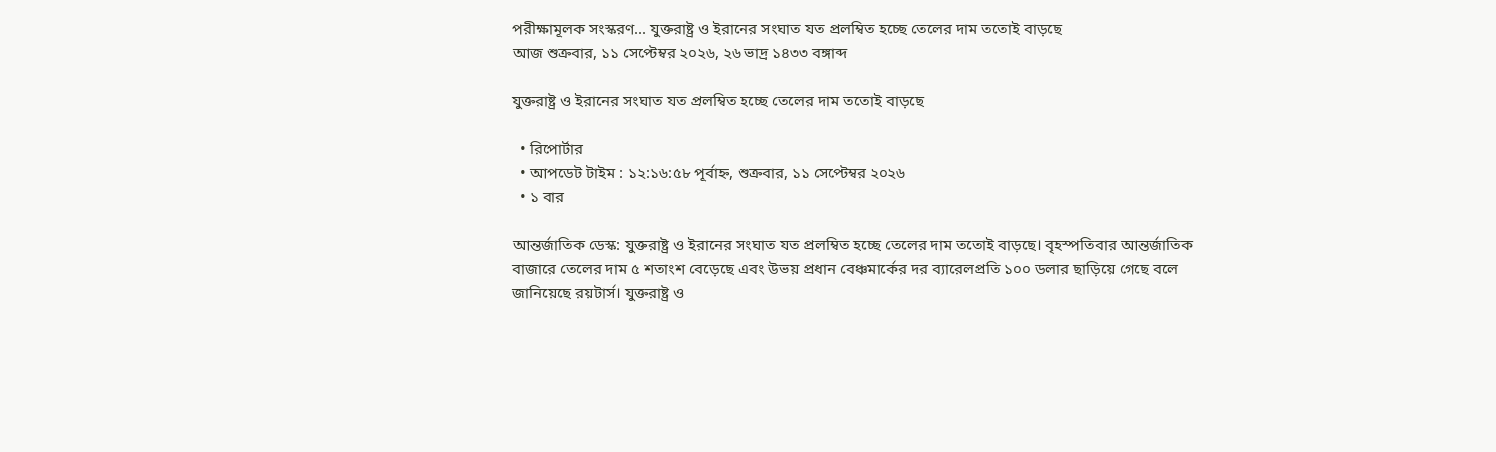পরীক্ষামূলক সংস্করণ... যুক্তরাষ্ট্র ও ইরানের সংঘাত যত প্রলম্বিত হচ্ছে তেলের দাম ততোই বাড়ছে
আজ শুক্রবার, ১১ সেপ্টেম্বর ২০২৬, ২৬ ভাদ্র ১৪৩৩ বঙ্গাব্দ

যুক্তরাষ্ট্র ও ইরানের সংঘাত যত প্রলম্বিত হচ্ছে তেলের দাম ততোই বাড়ছে

  • রিপোর্টার
  • আপডেট টাইম : ১২:১৬:৫৮ পূর্বাহ্ন, শুক্রবার, ১১ সেপ্টেম্বর ২০২৬
  • ১ বার

আন্তর্জাতিক ডেস্ক: যুক্তরাষ্ট্র ও ইরানের সংঘাত যত প্রলম্বিত হচ্ছে তেলের দাম ততোই বাড়ছে। বৃহস্পতিবার আন্তর্জাতিক বাজারে তেলের দাম ৫ শতাংশ বেড়েছে এবং উভয় প্রধান বেঞ্চমার্কের দর ব্যারেলপ্রতি ১০০ ডলার ছাড়িয়ে গেছে বলে জানিয়েছে রয়টার্স। যুক্তরাষ্ট্র ও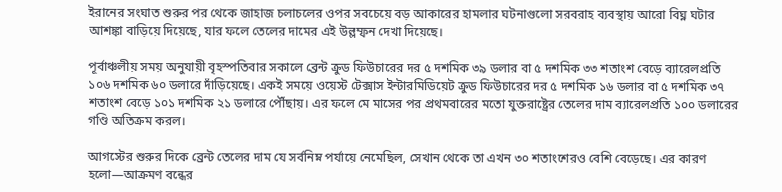ইরানের সংঘাত শুরুর পর থেকে জাহাজ চলাচলের ওপর সবচেয়ে বড় আকারের হামলার ঘটনাগুলো সরবরাহ ব্যবস্থায় আরো বিঘ্ন ঘটার আশঙ্কা বাড়িয়ে দিয়েছে, যার ফলে তেলের দামের এই উল্লম্ফন দেখা দিয়েছে।

পূর্বাঞ্চলীয় সময় অনুযায়ী বৃহস্পতিবার সকালে ব্রেন্ট ক্রুড ফিউচারের দর ৫ দশমিক ৩৯ ডলার বা ৫ দশমিক ৩৩ শতাংশ বেড়ে ব্যারেলপ্রতি ১০৬ দশমিক ৬০ ডলারে দাঁড়িয়েছে। একই সময়ে ওয়েস্ট টেক্সাস ইন্টারমিডিয়েট ক্রুড ফিউচারের দর ৫ দশমিক ১৬ ডলার বা ৫ দশমিক ৩৭ শতাংশ বেড়ে ১০১ দশমিক ২১ ডলারে পৌঁছায়। এর ফলে মে মাসের পর প্রথমবারের মতো যুক্তরাষ্ট্রের তেলের দাম ব্যারেলপ্রতি ১০০ ডলারের গণ্ডি অতিক্রম করল।

আগস্টের শুরুর দিকে ব্রেন্ট তেলের দাম যে সর্বনিম্ন পর্যায়ে নেমেছিল, সেখান থেকে তা এখন ৩০ শতাংশেরও বেশি বেড়েছে। এর কারণ হলো—আক্রমণ বন্ধের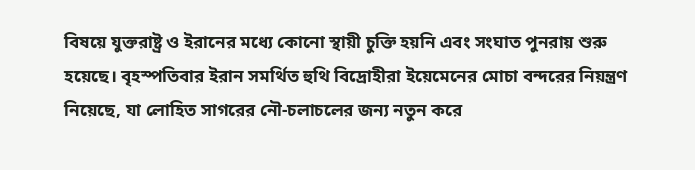বিষয়ে যুক্তরাষ্ট্র ও ইরানের মধ্যে কোনো স্থায়ী চুক্তি হয়নি এবং সংঘাত পুনরায় শুরু হয়েছে। বৃহস্পতিবার ইরান সমর্থিত হুথি বিদ্রোহীরা ইয়েমেনের মোচা বন্দরের নিয়ন্ত্রণ নিয়েছে, যা লোহিত সাগরের নৌ-চলাচলের জন্য নতুন করে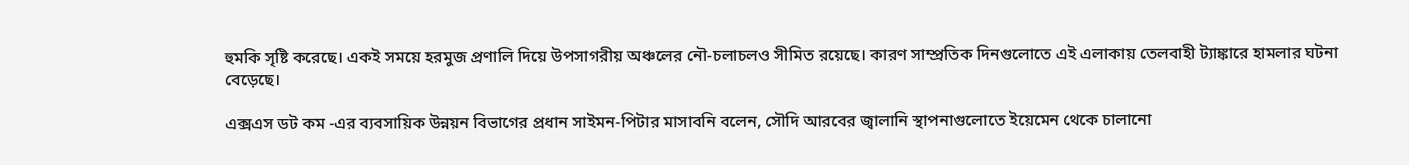হুমকি সৃষ্টি করেছে। একই সময়ে হরমুজ প্রণালি দিয়ে উপসাগরীয় অঞ্চলের নৌ-চলাচলও সীমিত রয়েছে। কারণ সাম্প্রতিক দিনগুলোতে এই এলাকায় তেলবাহী ট্যাঙ্কারে হামলার ঘটনা বেড়েছে।

এক্সএস ডট কম -এর ব্যবসায়িক উন্নয়ন বিভাগের প্রধান সাইমন-পিটার মাসাবনি বলেন, সৌদি আরবের জ্বালানি স্থাপনাগুলোতে ইয়েমেন থেকে চালানো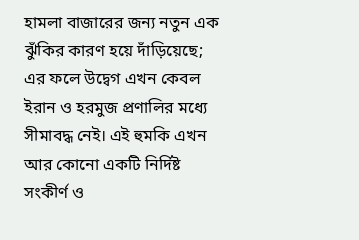হামলা বাজারের জন্য নতুন এক ঝুঁকির কারণ হয়ে দাঁড়িয়েছে; এর ফলে উদ্বেগ এখন কেবল ইরান ও হরমুজ প্রণালির মধ্যে সীমাবদ্ধ নেই। এই হুমকি এখন আর কোনো একটি নির্দিষ্ট সংকীর্ণ ও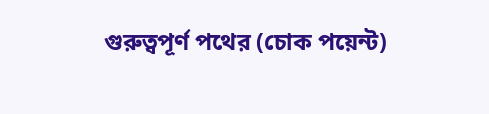গুরুত্বপূর্ণ পথের (চোক পয়েন্ট)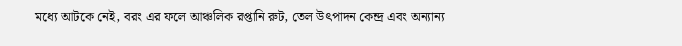মধ্যে আটকে নেই, বরং এর ফলে আঞ্চলিক রপ্তানি রুট, তেল উৎপাদন কেন্দ্র এবং অন্যান্য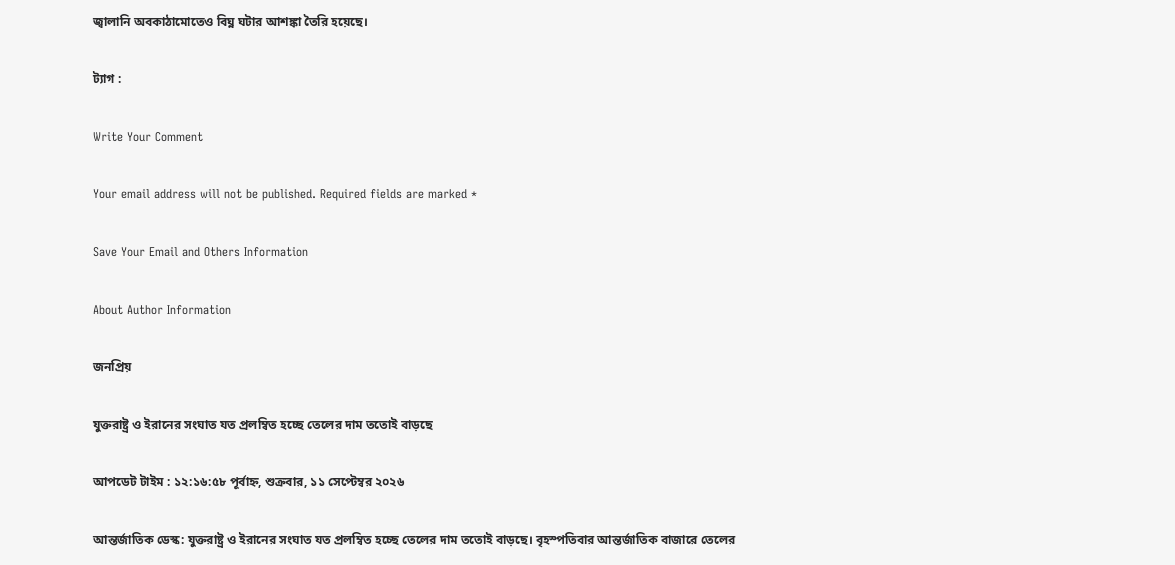জ্বালানি অবকাঠামোতেও বিঘ্ন ঘটার আশঙ্কা তৈরি হয়েছে।

ট্যাগ :

Write Your Comment

Your email address will not be published. Required fields are marked *

Save Your Email and Others Information

About Author Information

জনপ্রিয়

যুক্তরাষ্ট্র ও ইরানের সংঘাত যত প্রলম্বিত হচ্ছে তেলের দাম ততোই বাড়ছে

আপডেট টাইম : ১২:১৬:৫৮ পূর্বাহ্ন, শুক্রবার, ১১ সেপ্টেম্বর ২০২৬

আন্তর্জাতিক ডেস্ক: যুক্তরাষ্ট্র ও ইরানের সংঘাত যত প্রলম্বিত হচ্ছে তেলের দাম ততোই বাড়ছে। বৃহস্পতিবার আন্তর্জাতিক বাজারে তেলের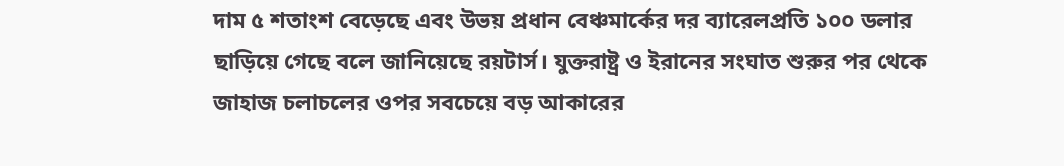দাম ৫ শতাংশ বেড়েছে এবং উভয় প্রধান বেঞ্চমার্কের দর ব্যারেলপ্রতি ১০০ ডলার ছাড়িয়ে গেছে বলে জানিয়েছে রয়টার্স। যুক্তরাষ্ট্র ও ইরানের সংঘাত শুরুর পর থেকে জাহাজ চলাচলের ওপর সবচেয়ে বড় আকারের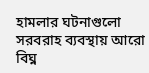হামলার ঘটনাগুলো সরবরাহ ব্যবস্থায় আরো বিঘ্ন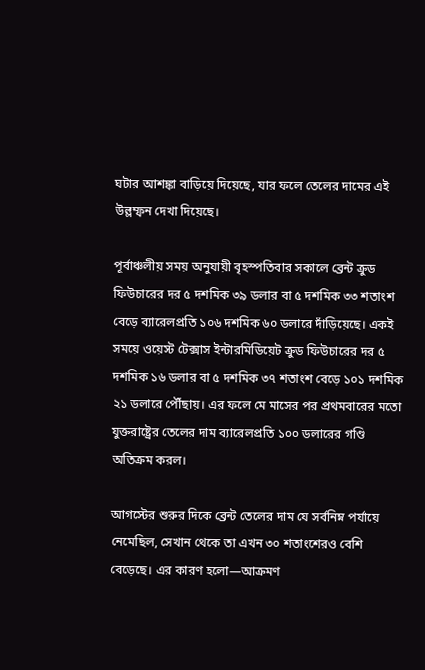ঘটার আশঙ্কা বাড়িয়ে দিয়েছে, যার ফলে তেলের দামের এই উল্লম্ফন দেখা দিয়েছে।

পূর্বাঞ্চলীয় সময় অনুযায়ী বৃহস্পতিবার সকালে ব্রেন্ট ক্রুড ফিউচারের দর ৫ দশমিক ৩৯ ডলার বা ৫ দশমিক ৩৩ শতাংশ বেড়ে ব্যারেলপ্রতি ১০৬ দশমিক ৬০ ডলারে দাঁড়িয়েছে। একই সময়ে ওয়েস্ট টেক্সাস ইন্টারমিডিয়েট ক্রুড ফিউচারের দর ৫ দশমিক ১৬ ডলার বা ৫ দশমিক ৩৭ শতাংশ বেড়ে ১০১ দশমিক ২১ ডলারে পৌঁছায়। এর ফলে মে মাসের পর প্রথমবারের মতো যুক্তরাষ্ট্রের তেলের দাম ব্যারেলপ্রতি ১০০ ডলারের গণ্ডি অতিক্রম করল।

আগস্টের শুরুর দিকে ব্রেন্ট তেলের দাম যে সর্বনিম্ন পর্যায়ে নেমেছিল, সেখান থেকে তা এখন ৩০ শতাংশেরও বেশি বেড়েছে। এর কারণ হলো—আক্রমণ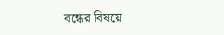বন্ধের বিষয়ে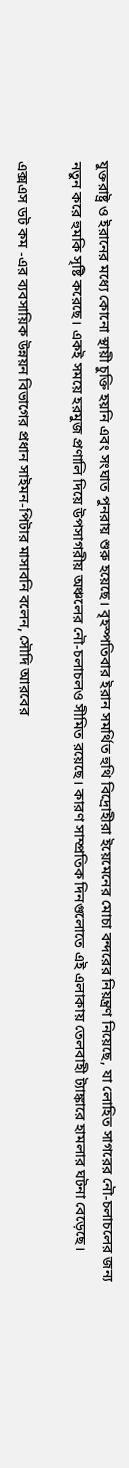যুক্তরাষ্ট্র ও ইরানের মধ্যে কোনো স্থায়ী চুক্তি হয়নি এবং সংঘাত পুনরায় শুরু হয়েছে। বৃহস্পতিবার ইরান সমর্থিত হুথি বিদ্রোহীরা ইয়েমেনের মোচা বন্দরের নিয়ন্ত্রণ নিয়েছে, যা লোহিত সাগরের নৌ-চলাচলের জন্য নতুন করে হুমকি সৃষ্টি করেছে। একই সময়ে হরমুজ প্রণালি দিয়ে উপসাগরীয় অঞ্চলের নৌ-চলাচলও সীমিত রয়েছে। কারণ সাম্প্রতিক দিনগুলোতে এই এলাকায় তেলবাহী ট্যাঙ্কারে হামলার ঘটনা বেড়েছে।

এক্সএস ডট কম -এর ব্যবসায়িক উন্নয়ন বিভাগের প্রধান সাইমন-পিটার মাসাবনি বলেন, সৌদি আরবের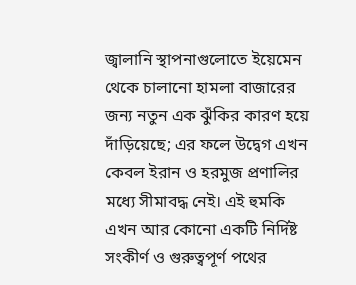জ্বালানি স্থাপনাগুলোতে ইয়েমেন থেকে চালানো হামলা বাজারের জন্য নতুন এক ঝুঁকির কারণ হয়ে দাঁড়িয়েছে; এর ফলে উদ্বেগ এখন কেবল ইরান ও হরমুজ প্রণালির মধ্যে সীমাবদ্ধ নেই। এই হুমকি এখন আর কোনো একটি নির্দিষ্ট সংকীর্ণ ও গুরুত্বপূর্ণ পথের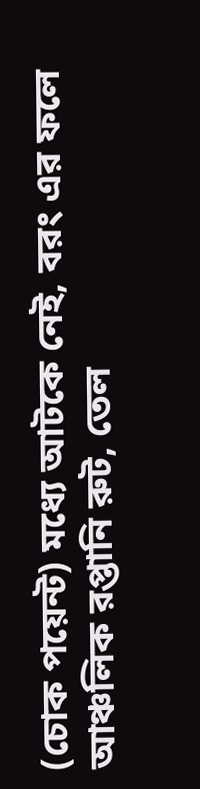(চোক পয়েন্ট) মধ্যে আটকে নেই, বরং এর ফলে আঞ্চলিক রপ্তানি রুট, তেল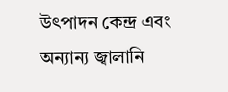উৎপাদন কেন্দ্র এবং অন্যান্য জ্বালানি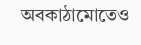অবকাঠামোতেও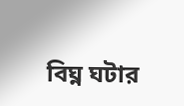বিঘ্ন ঘটার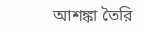আশঙ্কা তৈরি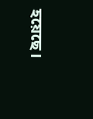হয়েছে।